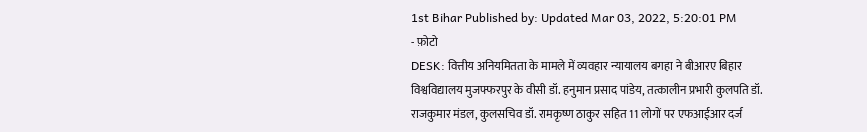1st Bihar Published by: Updated Mar 03, 2022, 5:20:01 PM
- फ़ोटो
DESK: वित्तीय अनियमितता के मामले में व्यवहार न्यायालय बगहा ने बीआरए बिहार विश्वविद्यालय मुजफ्फरपुर के वीसी डॉ. हनुमान प्रसाद पांडेय, तत्कालीन प्रभारी कुलपति डॉ. राजकुमार मंडल, कुलसचिव डॉ. रामकृष्ण ठाकुर सहित 11 लोगों पर एफआईआर दर्ज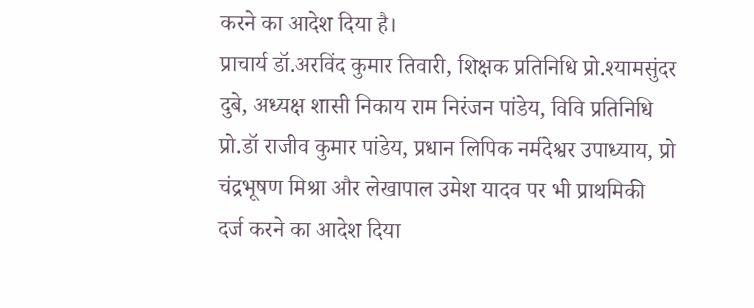करने का आदेश दिया है।
प्राचार्य डॉ.अरविंद कुमार तिवारी, शिक्षक प्रतिनिधि प्रो.श्यामसुंदर दुबे, अध्यक्ष शासी निकाय राम निरंजन पांडेय, विवि प्रतिनिधि प्रो.डॉ राजीव कुमार पांडेय, प्रधान लिपिक नर्मदेश्वर उपाध्याय, प्रो चंद्रभूषण मिश्रा और लेखापाल उमेश यादव पर भी प्राथमिकी दर्ज करने का आदेश दिया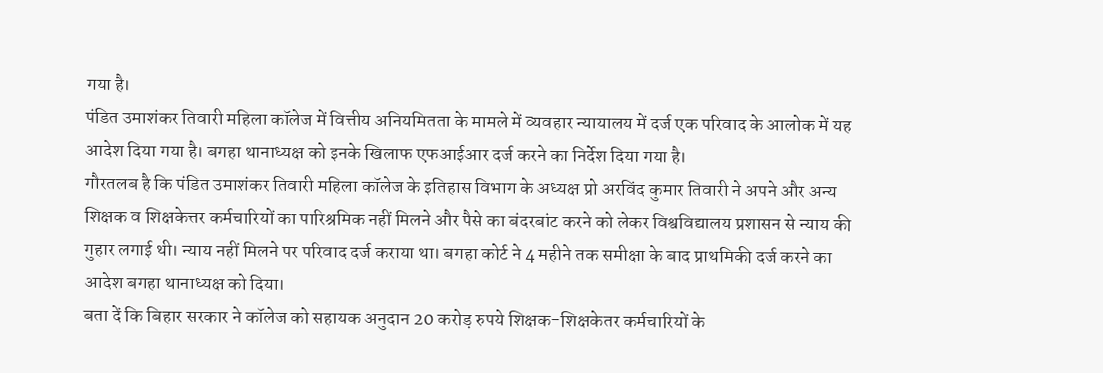गया है।
पंडित उमाशंकर तिवारी महिला कॉलेज में वित्तीय अनियमितता के मामले में व्यवहार न्यायालय में दर्ज एक परिवाद के आलोक में यह आदेश दिया गया है। बगहा थानाध्यक्ष को इनके खिलाफ एफआईआर दर्ज करने का निर्देश दिया गया है।
गौरतलब है कि पंडित उमाशंकर तिवारी महिला कॉलेज के इतिहास विभाग के अध्यक्ष प्रो अरविंद कुमार तिवारी ने अपने और अन्य शिक्षक व शिक्षकेत्तर कर्मचारियों का पारिश्रमिक नहीं मिलने और पैसे का बंदरबांट करने को लेकर विश्वविद्यालय प्रशासन से न्याय की गुहार लगाई थी। न्याय नहीं मिलने पर परिवाद दर्ज कराया था। बगहा कोर्ट ने 4 महीने तक समीक्षा के बाद प्राथमिकी दर्ज करने का आदेश बगहा थानाध्यक्ष को दिया।
बता दें कि बिहार सरकार ने कॉलेज को सहायक अनुदान 20 करोड़ रुपये शिक्षक-शिक्षकेतर कर्मचारियों के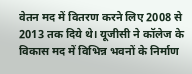वेतन मद में वितरण करने लिए 2008 से 2013 तक दिये थे। यूजीसी ने कॉलेज के विकास मद में विभिन्न भवनों के निर्माण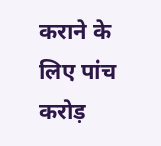कराने के लिए पांच करोड़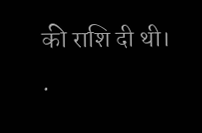की राशि दी थी।
.